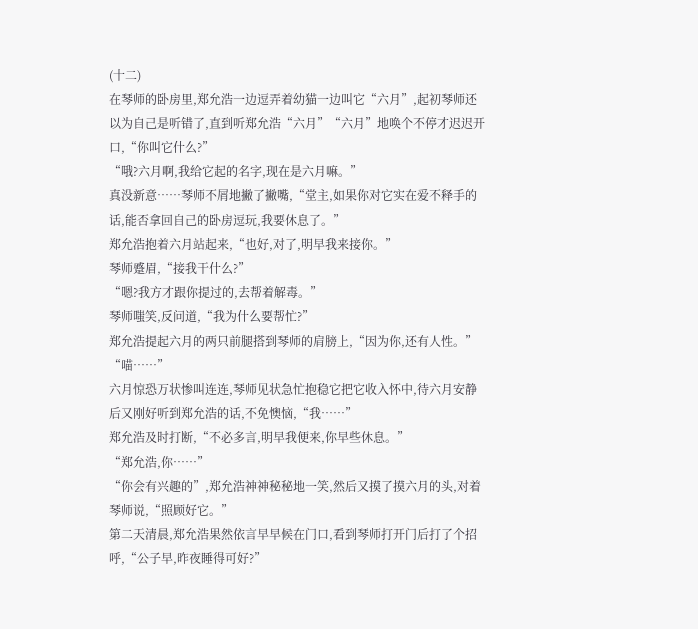(十二)
在琴师的卧房里,郑允浩一边逗弄着幼猫一边叫它“六月”,起初琴师还以为自己是听错了,直到听郑允浩“六月”“六月”地唤个不停才迟迟开口,“你叫它什么?”
“哦?六月啊,我给它起的名字,现在是六月嘛。”
真没新意……琴师不屑地撇了撇嘴,“堂主,如果你对它实在爱不释手的话,能否拿回自己的卧房逗玩,我要休息了。”
郑允浩抱着六月站起来,“也好,对了,明早我来接你。”
琴师蹙眉,“接我干什么?”
“嗯?我方才跟你提过的,去帮着解毒。”
琴师嗤笑,反问道,“我为什么要帮忙?”
郑允浩提起六月的两只前腿搭到琴师的肩膀上,“因为你,还有人性。”
“喵……”
六月惊恐万状惨叫连连,琴师见状急忙抱稳它把它收入怀中,待六月安静后又刚好听到郑允浩的话,不免懊恼,“我……”
郑允浩及时打断,“不必多言,明早我便来,你早些休息。”
“郑允浩,你……”
“你会有兴趣的”,郑允浩神神秘秘地一笑,然后又摸了摸六月的头,对着琴师说,“照顾好它。”
第二天清晨,郑允浩果然依言早早候在门口,看到琴师打开门后打了个招呼,“公子早,昨夜睡得可好?”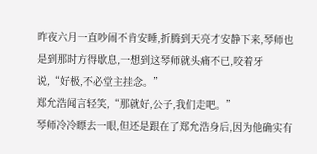昨夜六月一直吵闹不肯安睡,折腾到天亮才安静下来,琴师也是到那时方得歇息,一想到这琴师就头痛不已,咬着牙说,“好极,不必堂主挂念。”
郑允浩闻言轻笑,“那就好,公子,我们走吧。”
琴师冷冷瞟去一眼,但还是跟在了郑允浩身后,因为他确实有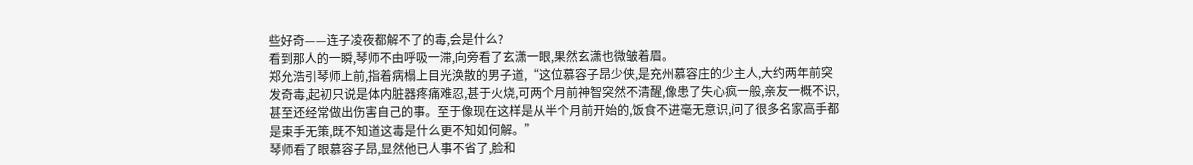些好奇——连子凌夜都解不了的毒,会是什么?
看到那人的一瞬,琴师不由呼吸一滞,向旁看了玄潇一眼,果然玄潇也微皱着眉。
郑允浩引琴师上前,指着病榻上目光涣散的男子道,“这位慕容子昂少侠,是充州慕容庄的少主人,大约两年前突发奇毒,起初只说是体内脏器疼痛难忍,甚于火烧,可两个月前神智突然不清醒,像患了失心疯一般,亲友一概不识,甚至还经常做出伤害自己的事。至于像现在这样是从半个月前开始的,饭食不进毫无意识,问了很多名家高手都是束手无策,既不知道这毒是什么更不知如何解。”
琴师看了眼慕容子昂,显然他已人事不省了,脸和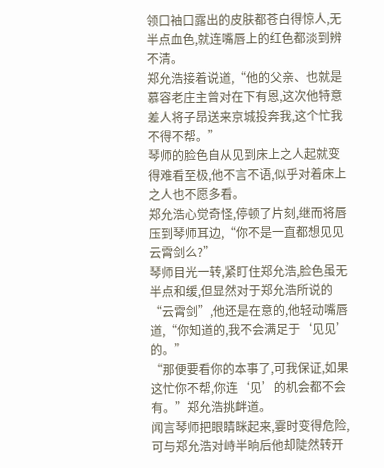领口袖口露出的皮肤都苍白得惊人,无半点血色,就连嘴唇上的红色都淡到辨不清。
郑允浩接着说道,“他的父亲、也就是慕容老庄主曾对在下有恩,这次他特意差人将子昂送来京城投奔我,这个忙我不得不帮。”
琴师的脸色自从见到床上之人起就变得难看至极,他不言不语,似乎对着床上之人也不愿多看。
郑允浩心觉奇怪,停顿了片刻,继而将唇压到琴师耳边,“你不是一直都想见见云霄剑么?”
琴师目光一转,紧盯住郑允浩,脸色虽无半点和缓,但显然对于郑允浩所说的“云霄剑”,他还是在意的,他轻动嘴唇道,“你知道的,我不会满足于‘见见’的。”
“那便要看你的本事了,可我保证,如果这忙你不帮,你连‘见’的机会都不会有。”郑允浩挑衅道。
闻言琴师把眼睛眯起来,霎时变得危险,可与郑允浩对峙半晌后他却陡然转开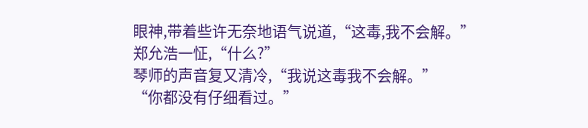眼神,带着些许无奈地语气说道,“这毒,我不会解。”
郑允浩一怔,“什么?”
琴师的声音复又清冷,“我说这毒我不会解。”
“你都没有仔细看过。”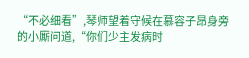“不必细看”,琴师望着守候在慕容子昂身旁的小厮问道,“你们少主发病时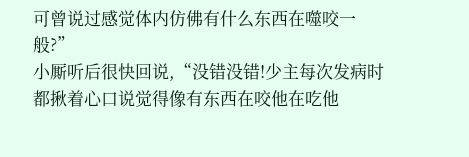可曾说过感觉体内仿佛有什么东西在噬咬一般?”
小厮听后很快回说,“没错没错!少主每次发病时都揪着心口说觉得像有东西在咬他在吃他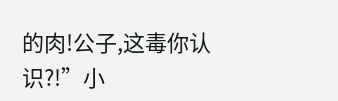的肉!公子,这毒你认识?!”小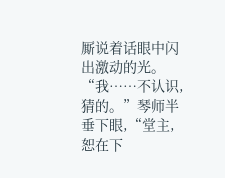厮说着话眼中闪出激动的光。
“我……不认识,猜的。”琴师半垂下眼,“堂主,恕在下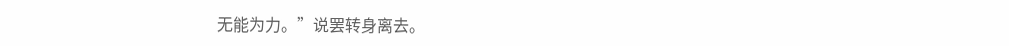无能为力。”说罢转身离去。